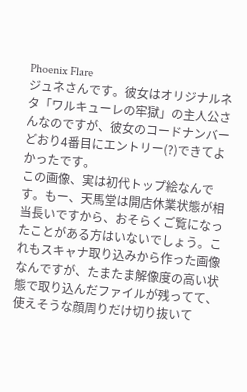Phoenix Flare
ジュネさんです。彼女はオリジナルネタ「ワルキューレの牢獄」の主人公さんなのですが、彼女のコードナンバーどおり4番目にエントリー(?)できてよかったです。
この画像、実は初代トップ絵なんです。もー、天馬堂は開店休業状態が相当長いですから、おそらくご覧になったことがある方はいないでしょう。これもスキャナ取り込みから作った画像なんですが、たまたま解像度の高い状態で取り込んだファイルが残ってて、使えそうな顔周りだけ切り抜いて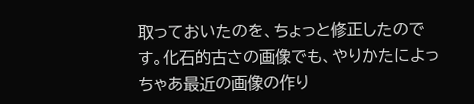取っておいたのを、ちょっと修正したのです。化石的古さの画像でも、やりかたによっちゃあ最近の画像の作り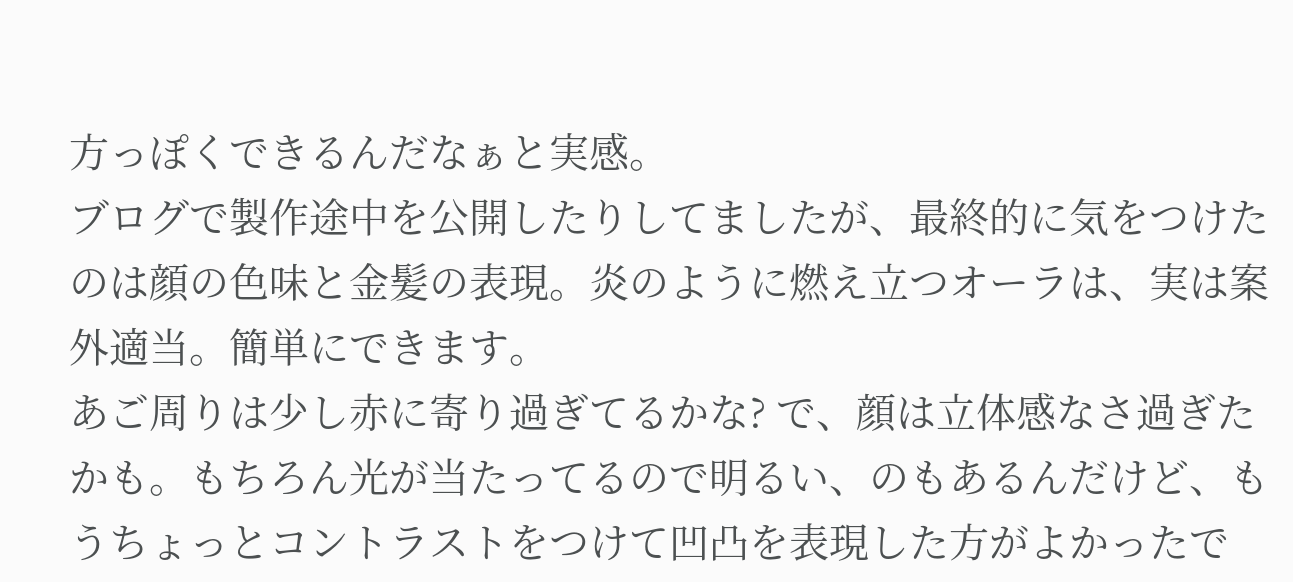方っぽくできるんだなぁと実感。
ブログで製作途中を公開したりしてましたが、最終的に気をつけたのは顔の色味と金髪の表現。炎のように燃え立つオーラは、実は案外適当。簡単にできます。
あご周りは少し赤に寄り過ぎてるかな? で、顔は立体感なさ過ぎたかも。もちろん光が当たってるので明るい、のもあるんだけど、もうちょっとコントラストをつけて凹凸を表現した方がよかったで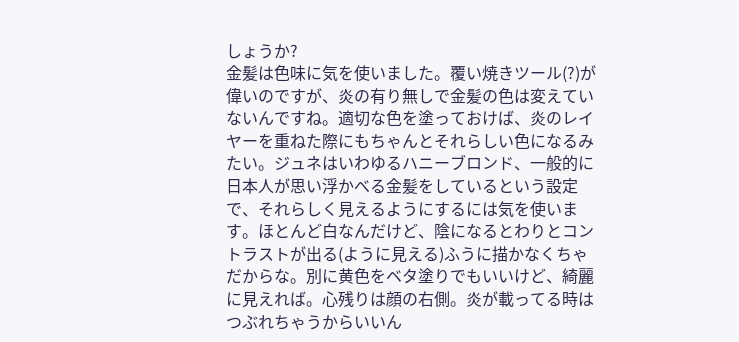しょうか?
金髪は色味に気を使いました。覆い焼きツール(?)が偉いのですが、炎の有り無しで金髪の色は変えていないんですね。適切な色を塗っておけば、炎のレイヤーを重ねた際にもちゃんとそれらしい色になるみたい。ジュネはいわゆるハニーブロンド、一般的に日本人が思い浮かべる金髪をしているという設定で、それらしく見えるようにするには気を使います。ほとんど白なんだけど、陰になるとわりとコントラストが出る(ように見える)ふうに描かなくちゃだからな。別に黄色をベタ塗りでもいいけど、綺麗に見えれば。心残りは顔の右側。炎が載ってる時はつぶれちゃうからいいん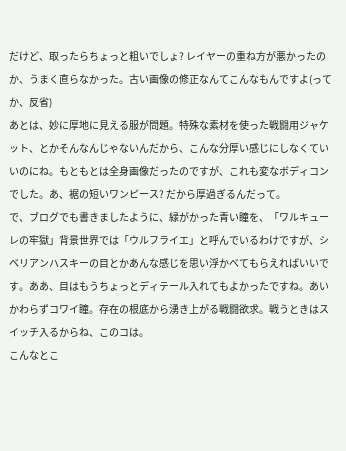だけど、取ったらちょっと粗いでしょ? レイヤーの重ね方が悪かったのか、うまく直らなかった。古い画像の修正なんてこんなもんですよ(ってか、反省)
あとは、妙に厚地に見える服が問題。特殊な素材を使った戦闘用ジャケット、とかそんなんじゃないんだから、こんな分厚い感じにしなくていいのにね。もともとは全身画像だったのですが、これも変なボディコンでした。あ、裾の短いワンピース? だから厚過ぎるんだって。
で、ブログでも書きましたように、緑がかった青い瞳を、「ワルキューレの牢獄」背景世界では「ウルフライエ」と呼んでいるわけですが、シベリアンハスキーの目とかあんな感じを思い浮かべてもらえればいいです。ああ、目はもうちょっとディテール入れてもよかったですね。あいかわらずコワイ瞳。存在の根底から湧き上がる戦闘欲求。戦うときはスイッチ入るからね、このコは。
こんなとこ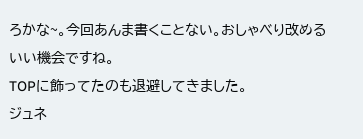ろかな~。今回あんま書くことない。おしゃべり改めるいい機会ですね。
TOPに飾ってたのも退避してきました。
ジュネ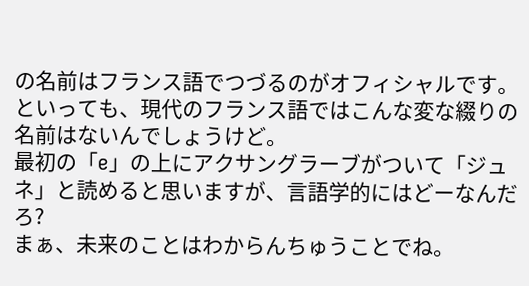の名前はフランス語でつづるのがオフィシャルです。
といっても、現代のフランス語ではこんな変な綴りの名前はないんでしょうけど。
最初の「e」の上にアクサングラーブがついて「ジュネ」と読めると思いますが、言語学的にはどーなんだろ?
まぁ、未来のことはわからんちゅうことでね。